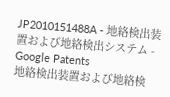JP2010151488A - 地絡検出装置および地絡検出システム - Google Patents
地絡検出装置および地絡検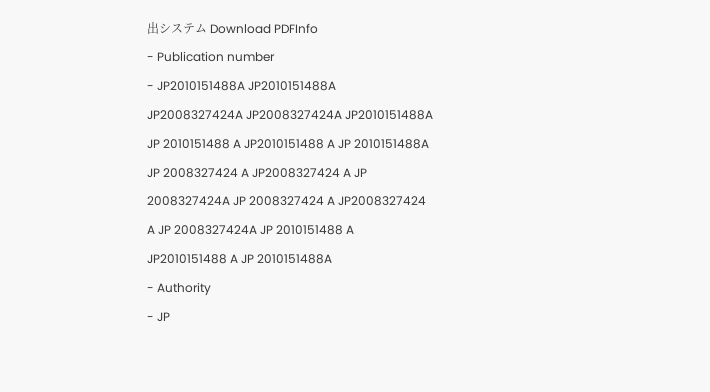出システム Download PDFInfo
- Publication number
- JP2010151488A JP2010151488A JP2008327424A JP2008327424A JP2010151488A JP 2010151488 A JP2010151488 A JP 2010151488A JP 2008327424 A JP2008327424 A JP 2008327424A JP 2008327424 A JP2008327424 A JP 2008327424A JP 2010151488 A JP2010151488 A JP 2010151488A
- Authority
- JP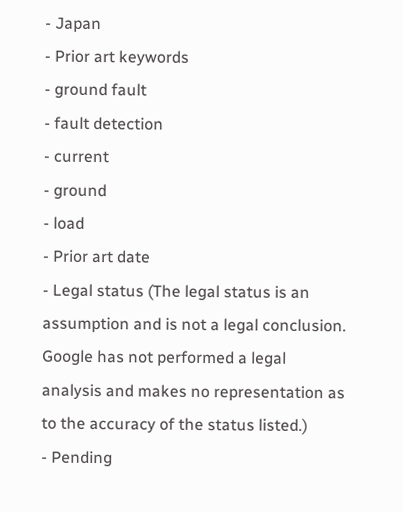- Japan
- Prior art keywords
- ground fault
- fault detection
- current
- ground
- load
- Prior art date
- Legal status (The legal status is an assumption and is not a legal conclusion. Google has not performed a legal analysis and makes no representation as to the accuracy of the status listed.)
- Pending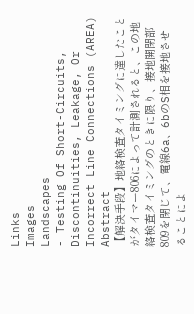Links
Images
Landscapes
- Testing Of Short-Circuits, Discontinuities, Leakage, Or Incorrect Line Connections (AREA)
Abstract
【解決手段】地絡検査タイミングに達したことがタイマー806によって計測されると、この地絡検査タイミングのときに限り、接地開閉部809を閉じて、電線6a、6bのS相を接地させることによ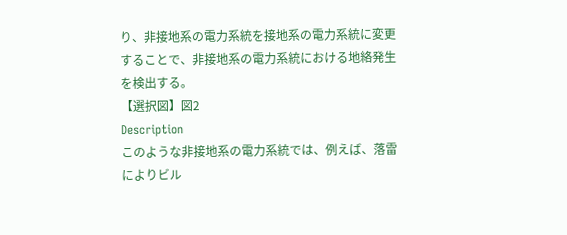り、非接地系の電力系統を接地系の電力系統に変更することで、非接地系の電力系統における地絡発生を検出する。
【選択図】図2
Description
このような非接地系の電力系統では、例えば、落雷によりビル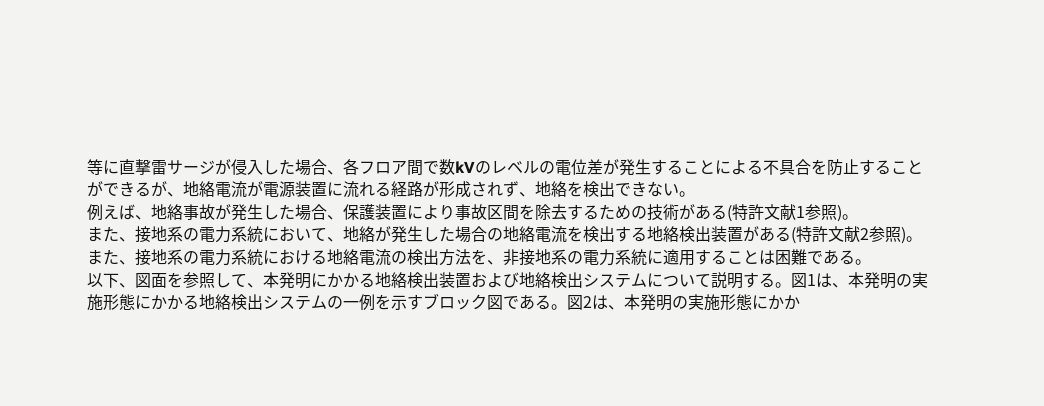等に直撃雷サージが侵入した場合、各フロア間で数kVのレベルの電位差が発生することによる不具合を防止することができるが、地絡電流が電源装置に流れる経路が形成されず、地絡を検出できない。
例えば、地絡事故が発生した場合、保護装置により事故区間を除去するための技術がある(特許文献1参照)。
また、接地系の電力系統において、地絡が発生した場合の地絡電流を検出する地絡検出装置がある(特許文献2参照)。
また、接地系の電力系統における地絡電流の検出方法を、非接地系の電力系統に適用することは困難である。
以下、図面を参照して、本発明にかかる地絡検出装置および地絡検出システムについて説明する。図1は、本発明の実施形態にかかる地絡検出システムの一例を示すブロック図である。図2は、本発明の実施形態にかか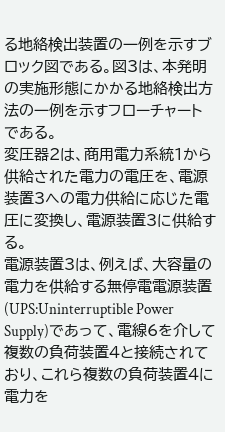る地絡検出装置の一例を示すブロック図である。図3は、本発明の実施形態にかかる地絡検出方法の一例を示すフローチャートである。
変圧器2は、商用電力系統1から供給された電力の電圧を、電源装置3への電力供給に応じた電圧に変換し、電源装置3に供給する。
電源装置3は、例えば、大容量の電力を供給する無停電電源装置(UPS:Uninterruptible Power Supply)であって、電線6を介して複数の負荷装置4と接続されており、これら複数の負荷装置4に電力を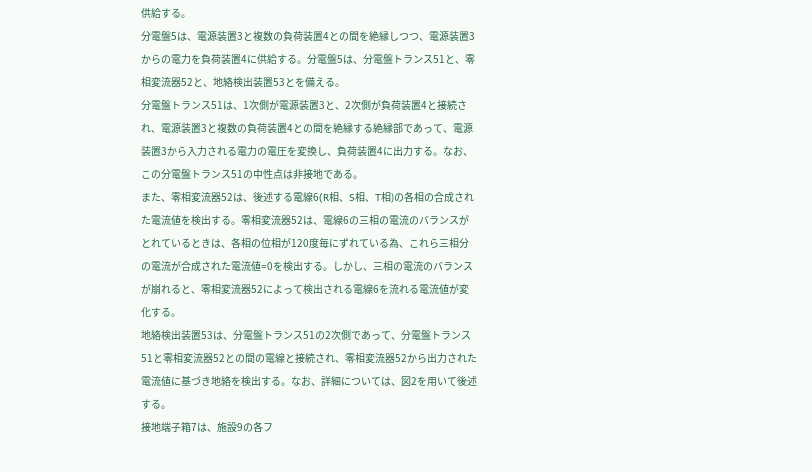供給する。
分電盤5は、電源装置3と複数の負荷装置4との間を絶縁しつつ、電源装置3からの電力を負荷装置4に供給する。分電盤5は、分電盤トランス51と、零相変流器52と、地絡検出装置53とを備える。
分電盤トランス51は、1次側が電源装置3と、2次側が負荷装置4と接続され、電源装置3と複数の負荷装置4との間を絶縁する絶縁部であって、電源装置3から入力される電力の電圧を変換し、負荷装置4に出力する。なお、この分電盤トランス51の中性点は非接地である。
また、零相変流器52は、後述する電線6(R相、S相、T相)の各相の合成された電流値を検出する。零相変流器52は、電線6の三相の電流のバランスがとれているときは、各相の位相が120度毎にずれている為、これら三相分の電流が合成された電流値=0を検出する。しかし、三相の電流のバランスが崩れると、零相変流器52によって検出される電線6を流れる電流値が変化する。
地絡検出装置53は、分電盤トランス51の2次側であって、分電盤トランス51と零相変流器52との間の電線と接続され、零相変流器52から出力された電流値に基づき地絡を検出する。なお、詳細については、図2を用いて後述する。
接地端子箱7は、施設9の各フ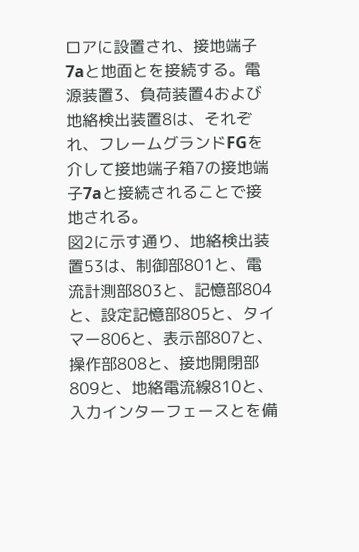ロアに設置され、接地端子7aと地面とを接続する。電源装置3、負荷装置4および地絡検出装置8は、それぞれ、フレームグランドFGを介して接地端子箱7の接地端子7aと接続されることで接地される。
図2に示す通り、地絡検出装置53は、制御部801と、電流計測部803と、記憶部804と、設定記憶部805と、タイマー806と、表示部807と、操作部808と、接地開閉部809と、地絡電流線810と、入力インターフェースとを備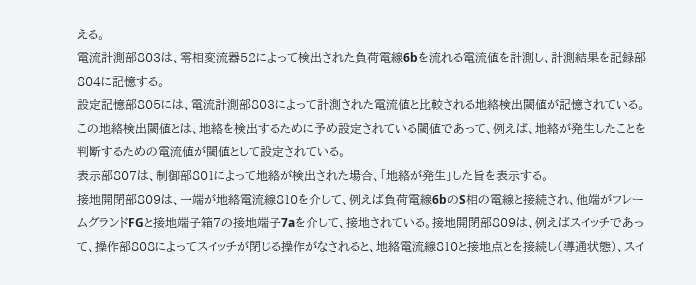える。
電流計測部803は、零相変流器52によって検出された負荷電線6bを流れる電流値を計測し、計測結果を記録部804に記憶する。
設定記憶部805には、電流計測部803によって計測された電流値と比較される地絡検出閾値が記憶されている。この地絡検出閾値とは、地絡を検出するために予め設定されている閾値であって、例えば、地絡が発生したことを判断するための電流値が閾値として設定されている。
表示部807は、制御部801によって地絡が検出された場合、「地絡が発生」した旨を表示する。
接地開閉部809は、一端が地絡電流線810を介して、例えば負荷電線6bのS相の電線と接続され、他端がフレームグランドFGと接地端子箱7の接地端子7aを介して、接地されている。接地開閉部809は、例えばスイッチであって、操作部808によってスイッチが閉じる操作がなされると、地絡電流線810と接地点とを接続し(導通状態)、スイ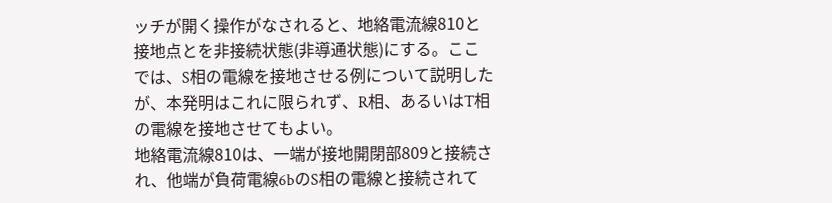ッチが開く操作がなされると、地絡電流線810と接地点とを非接続状態(非導通状態)にする。ここでは、S相の電線を接地させる例について説明したが、本発明はこれに限られず、R相、あるいはT相の電線を接地させてもよい。
地絡電流線810は、一端が接地開閉部809と接続され、他端が負荷電線6bのS相の電線と接続されて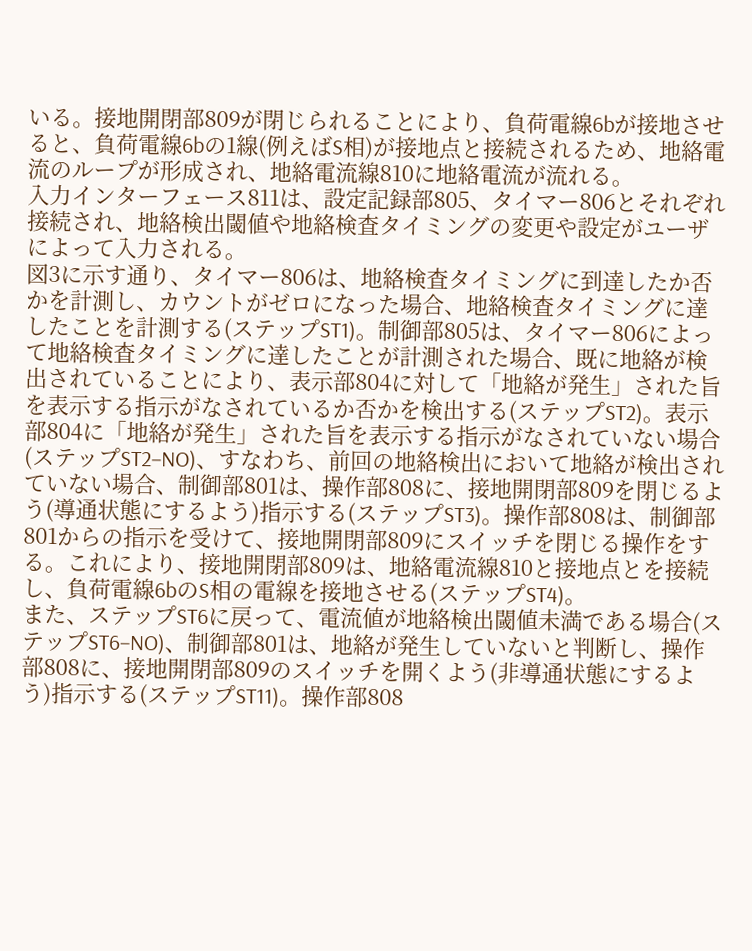いる。接地開閉部809が閉じられることにより、負荷電線6bが接地させると、負荷電線6bの1線(例えばS相)が接地点と接続されるため、地絡電流のループが形成され、地絡電流線810に地絡電流が流れる。
入力インターフェース811は、設定記録部805、タイマー806とそれぞれ接続され、地絡検出閾値や地絡検査タイミングの変更や設定がユーザによって入力される。
図3に示す通り、タイマー806は、地絡検査タイミングに到達したか否かを計測し、カウントがゼロになった場合、地絡検査タイミングに達したことを計測する(ステップST1)。制御部805は、タイマー806によって地絡検査タイミングに達したことが計測された場合、既に地絡が検出されていることにより、表示部804に対して「地絡が発生」された旨を表示する指示がなされているか否かを検出する(ステップST2)。表示部804に「地絡が発生」された旨を表示する指示がなされていない場合(ステップST2−NO)、すなわち、前回の地絡検出において地絡が検出されていない場合、制御部801は、操作部808に、接地開閉部809を閉じるよう(導通状態にするよう)指示する(ステップST3)。操作部808は、制御部801からの指示を受けて、接地開閉部809にスイッチを閉じる操作をする。これにより、接地開閉部809は、地絡電流線810と接地点とを接続し、負荷電線6bのS相の電線を接地させる(ステップST4)。
また、ステップST6に戻って、電流値が地絡検出閾値未満である場合(ステップST6−NO)、制御部801は、地絡が発生していないと判断し、操作部808に、接地開閉部809のスイッチを開くよう(非導通状態にするよう)指示する(ステップST11)。操作部808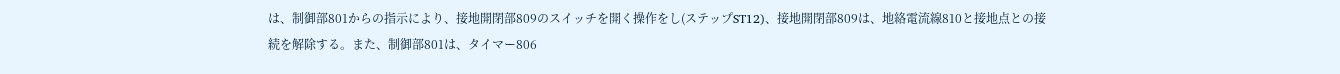は、制御部801からの指示により、接地開閉部809のスイッチを開く操作をし(ステップST12)、接地開閉部809は、地絡電流線810と接地点との接続を解除する。また、制御部801は、タイマー806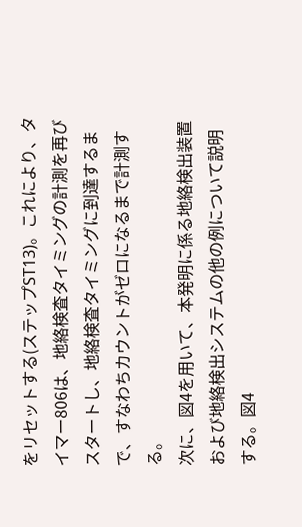をリセットする(ステップST13)。これにより、タイマー806は、地絡検査タイミングの計測を再びスタートし、地絡検査タイミングに到達するまで、すなわちカウントがゼロになるまで計測する。
次に、図4を用いて、本発明に係る地絡検出装置および地絡検出システムの他の例について説明する。図4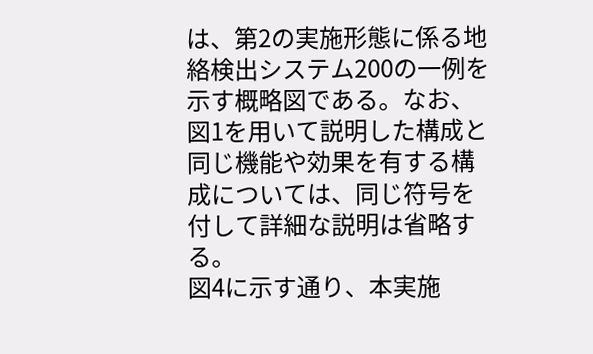は、第2の実施形態に係る地絡検出システム200の一例を示す概略図である。なお、図1を用いて説明した構成と同じ機能や効果を有する構成については、同じ符号を付して詳細な説明は省略する。
図4に示す通り、本実施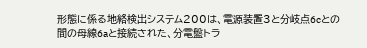形態に係る地絡検出システム200は、電源装置3と分岐点6cとの間の母線6aと接続された、分電盤トラ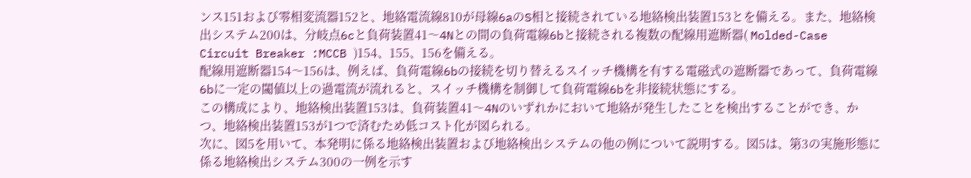ンス151および零相変流器152と、地絡電流線810が母線6aのS相と接続されている地絡検出装置153とを備える。また、地絡検出システム200は、分岐点6cと負荷装置41〜4Nとの間の負荷電線6bと接続される複数の配線用遮断器( Molded-Case Circuit Breaker :MCCB )154、155、156を備える。
配線用遮断器154〜156は、例えば、負荷電線6bの接続を切り替えるスイッチ機構を有する電磁式の遮断器であって、負荷電線6bに一定の閾値以上の過電流が流れると、スイッチ機構を制御して負荷電線6bを非接続状態にする。
この構成により、地絡検出装置153は、負荷装置41〜4Nのいずれかにおいて地絡が発生したことを検出することができ、かつ、地絡検出装置153が1つで済むため低コスト化が図られる。
次に、図5を用いて、本発明に係る地絡検出装置および地絡検出システムの他の例について説明する。図5は、第3の実施形態に係る地絡検出システム300の一例を示す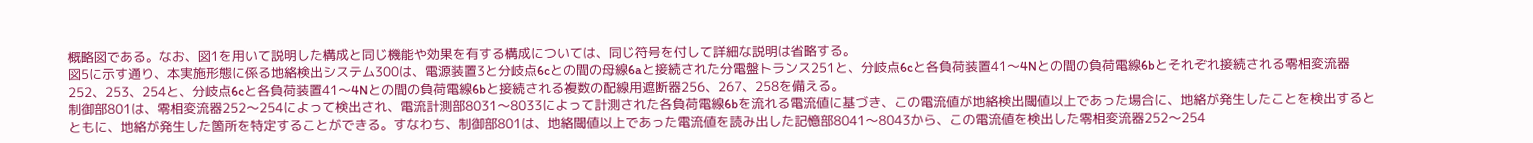概略図である。なお、図1を用いて説明した構成と同じ機能や効果を有する構成については、同じ符号を付して詳細な説明は省略する。
図5に示す通り、本実施形態に係る地絡検出システム300は、電源装置3と分岐点6cとの間の母線6aと接続された分電盤トランス251と、分岐点6cと各負荷装置41〜4Nとの間の負荷電線6bとそれぞれ接続される零相変流器252、253、254と、分岐点6cと各負荷装置41〜4Nとの間の負荷電線6bと接続される複数の配線用遮断器256、267、258を備える。
制御部801は、零相変流器252〜254によって検出され、電流計測部8031〜8033によって計測された各負荷電線6bを流れる電流値に基づき、この電流値が地絡検出閾値以上であった場合に、地絡が発生したことを検出するとともに、地絡が発生した箇所を特定することができる。すなわち、制御部801は、地絡閾値以上であった電流値を読み出した記憶部8041〜8043から、この電流値を検出した零相変流器252〜254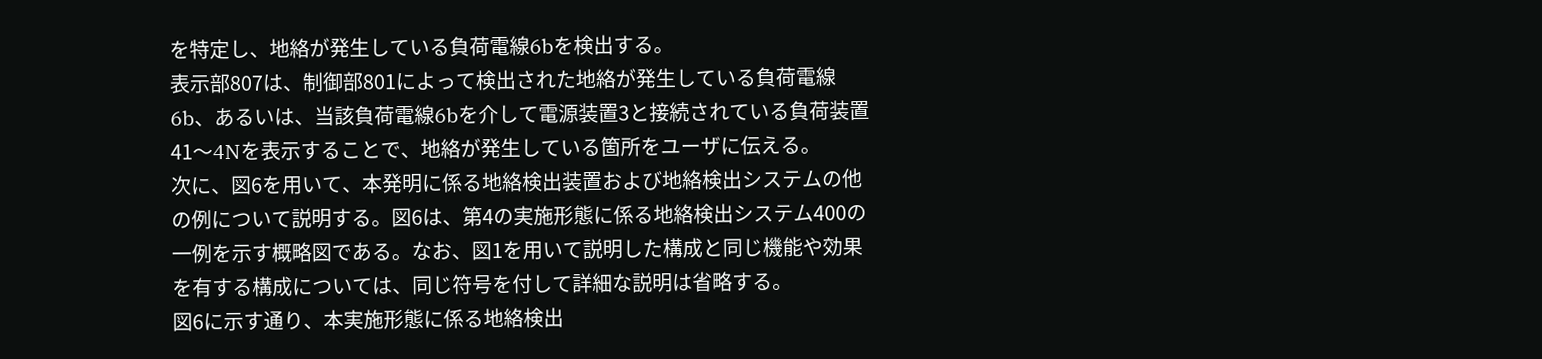を特定し、地絡が発生している負荷電線6bを検出する。
表示部807は、制御部801によって検出された地絡が発生している負荷電線6b、あるいは、当該負荷電線6bを介して電源装置3と接続されている負荷装置41〜4Nを表示することで、地絡が発生している箇所をユーザに伝える。
次に、図6を用いて、本発明に係る地絡検出装置および地絡検出システムの他の例について説明する。図6は、第4の実施形態に係る地絡検出システム400の一例を示す概略図である。なお、図1を用いて説明した構成と同じ機能や効果を有する構成については、同じ符号を付して詳細な説明は省略する。
図6に示す通り、本実施形態に係る地絡検出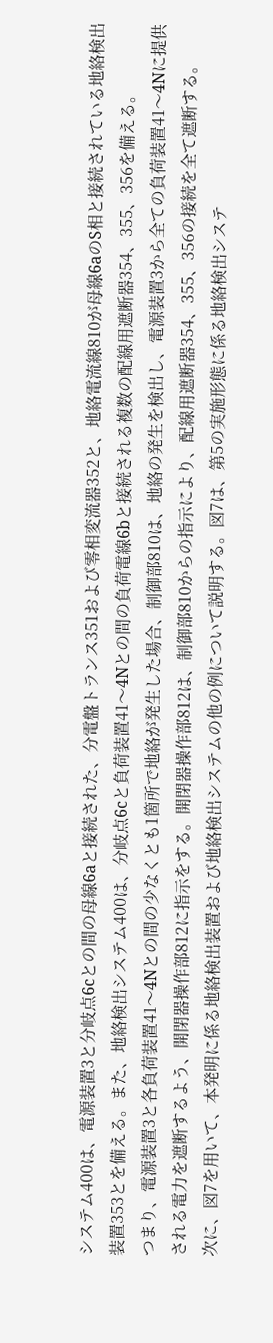システム400は、電源装置3と分岐点6cとの間の母線6aと接続された、分電盤トランス351および零相変流器352と、地絡電流線810が母線6aのS相と接続されている地絡検出装置353とを備える。また、地絡検出システム400は、分岐点6cと負荷装置41〜4Nとの間の負荷電線6bと接続される複数の配線用遮断器354、355、356を備える。
つまり、電源装置3と各負荷装置41〜4Nとの間の少なくとも1箇所で地絡が発生した場合、制御部810は、地絡の発生を検出し、電源装置3から全ての負荷装置41〜4Nに提供される電力を遮断するよう、開閉器操作部812に指示をする。開閉器操作部812は、制御部810からの指示により、配線用遮断器354、355、356の接続を全て遮断する。
次に、図7を用いて、本発明に係る地絡検出装置および地絡検出システムの他の例について説明する。図7は、第5の実施形態に係る地絡検出システ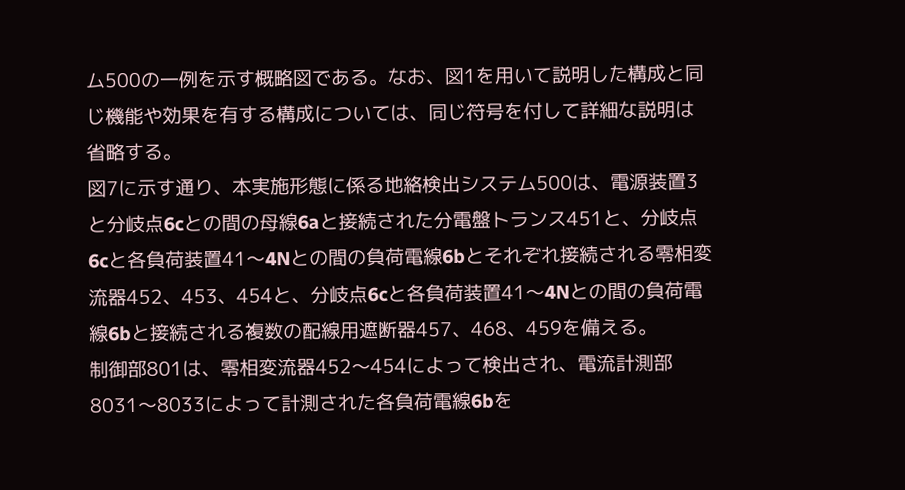ム500の一例を示す概略図である。なお、図1を用いて説明した構成と同じ機能や効果を有する構成については、同じ符号を付して詳細な説明は省略する。
図7に示す通り、本実施形態に係る地絡検出システム500は、電源装置3と分岐点6cとの間の母線6aと接続された分電盤トランス451と、分岐点6cと各負荷装置41〜4Nとの間の負荷電線6bとそれぞれ接続される零相変流器452、453、454と、分岐点6cと各負荷装置41〜4Nとの間の負荷電線6bと接続される複数の配線用遮断器457、468、459を備える。
制御部801は、零相変流器452〜454によって検出され、電流計測部8031〜8033によって計測された各負荷電線6bを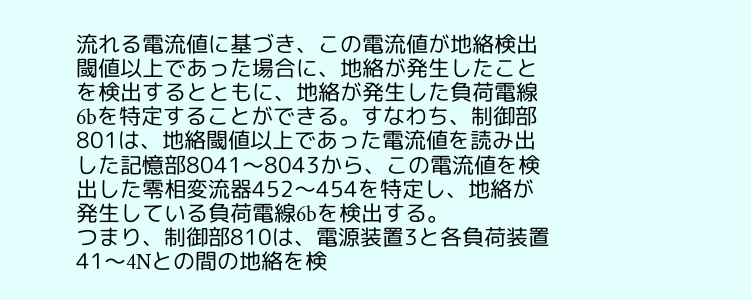流れる電流値に基づき、この電流値が地絡検出閾値以上であった場合に、地絡が発生したことを検出するとともに、地絡が発生した負荷電線6bを特定することができる。すなわち、制御部801は、地絡閾値以上であった電流値を読み出した記憶部8041〜8043から、この電流値を検出した零相変流器452〜454を特定し、地絡が発生している負荷電線6bを検出する。
つまり、制御部810は、電源装置3と各負荷装置41〜4Nとの間の地絡を検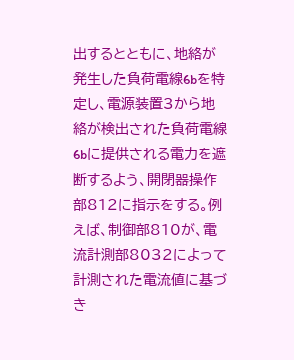出するとともに、地絡が発生した負荷電線6bを特定し、電源装置3から地絡が検出された負荷電線6bに提供される電力を遮断するよう、開閉器操作部812に指示をする。例えば、制御部810が、電流計測部8032によって計測された電流値に基づき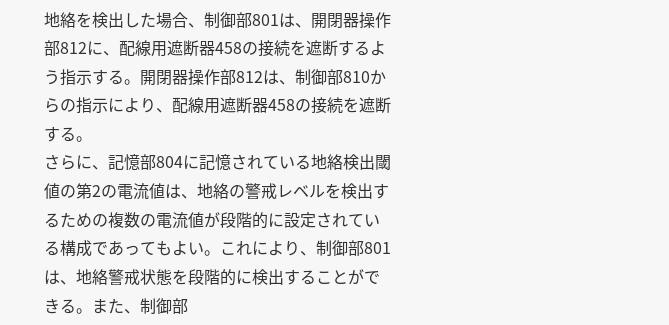地絡を検出した場合、制御部801は、開閉器操作部812に、配線用遮断器458の接続を遮断するよう指示する。開閉器操作部812は、制御部810からの指示により、配線用遮断器458の接続を遮断する。
さらに、記憶部804に記憶されている地絡検出閾値の第2の電流値は、地絡の警戒レベルを検出するための複数の電流値が段階的に設定されている構成であってもよい。これにより、制御部801は、地絡警戒状態を段階的に検出することができる。また、制御部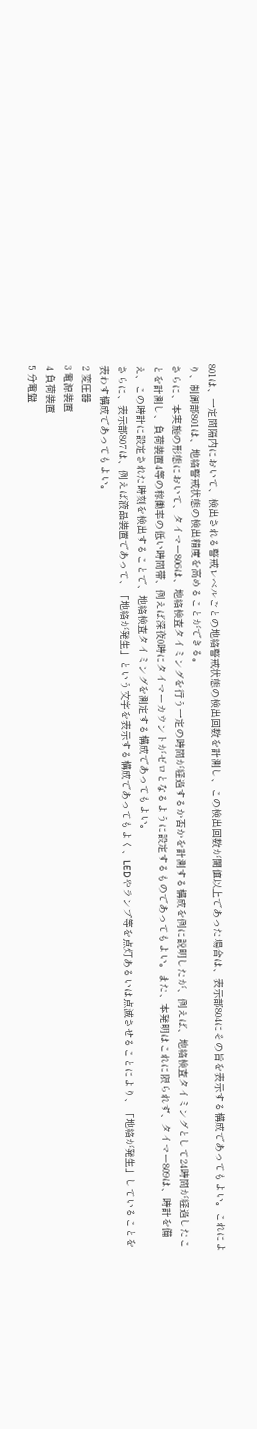801は、一定間隔内において、検出される警戒レベルごとの地絡警戒状態の検出回数を計測し、この検出回数が閾値以上であった場合は、表示部804にその旨を表示する構成であってもよい。これにより、制御部801は、地絡警戒状態の検出精度を高めることができる。
さらに、本実施の形態において、タイマー806は、地絡検査タイミングを行う一定の時間が経過するか否かを計測する構成を例に説明したが、例えば、地絡検査タイミングとして24時間が経過したことを計測し、負荷装置4等の稼働率の低い時間帯、例えば深夜0時にタイマーカウントがゼロとなるように設定するものであってもよい。また、本発明はこれに限られず、タイマー809は、時計を備え、この時計に設定された時刻を検出することで、地絡検査タイミングを測定する構成であってもよい。
さらに、表示部807は、例えば液晶装置であって、「地絡が発生」という文字を表示する構成であってもよく、LEDやランプ等を点灯あるいは点滅させることにより、「地絡が発生」していることを表わす構成であってもよい。
2 変圧器
3 電源装置
4 負荷装置
5 分電盤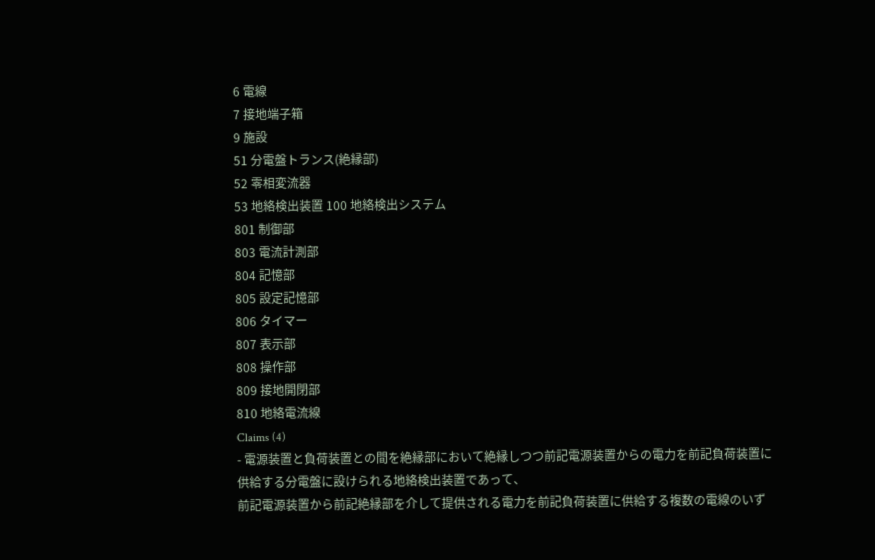6 電線
7 接地端子箱
9 施設
51 分電盤トランス(絶縁部)
52 零相変流器
53 地絡検出装置 100 地絡検出システム
801 制御部
803 電流計測部
804 記憶部
805 設定記憶部
806 タイマー
807 表示部
808 操作部
809 接地開閉部
810 地絡電流線
Claims (4)
- 電源装置と負荷装置との間を絶縁部において絶縁しつつ前記電源装置からの電力を前記負荷装置に供給する分電盤に設けられる地絡検出装置であって、
前記電源装置から前記絶縁部を介して提供される電力を前記負荷装置に供給する複数の電線のいず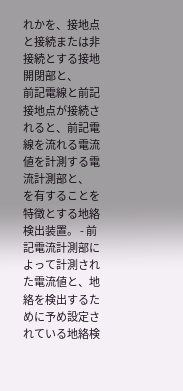れかを、接地点と接続または非接続とする接地開閉部と、
前記電線と前記接地点が接続されると、前記電線を流れる電流値を計測する電流計測部と、
を有することを特徴とする地絡検出装置。 - 前記電流計測部によって計測された電流値と、地絡を検出するために予め設定されている地絡検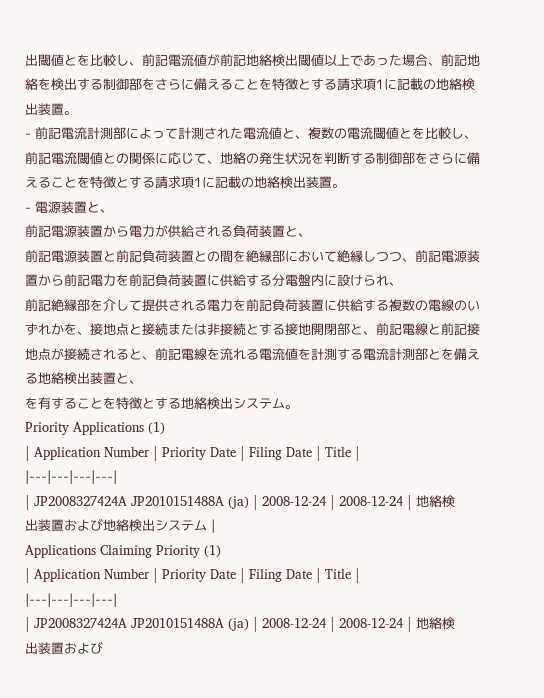出閾値とを比較し、前記電流値が前記地絡検出閾値以上であった場合、前記地絡を検出する制御部をさらに備えることを特徴とする請求項1に記載の地絡検出装置。
- 前記電流計測部によって計測された電流値と、複数の電流閾値とを比較し、前記電流閾値との関係に応じて、地絡の発生状況を判断する制御部をさらに備えることを特徴とする請求項1に記載の地絡検出装置。
- 電源装置と、
前記電源装置から電力が供給される負荷装置と、
前記電源装置と前記負荷装置との間を絶縁部において絶縁しつつ、前記電源装置から前記電力を前記負荷装置に供給する分電盤内に設けられ、
前記絶縁部を介して提供される電力を前記負荷装置に供給する複数の電線のいずれかを、接地点と接続または非接続とする接地開閉部と、前記電線と前記接地点が接続されると、前記電線を流れる電流値を計測する電流計測部とを備える地絡検出装置と、
を有することを特徴とする地絡検出システム。
Priority Applications (1)
| Application Number | Priority Date | Filing Date | Title |
|---|---|---|---|
| JP2008327424A JP2010151488A (ja) | 2008-12-24 | 2008-12-24 | 地絡検出装置および地絡検出システム |
Applications Claiming Priority (1)
| Application Number | Priority Date | Filing Date | Title |
|---|---|---|---|
| JP2008327424A JP2010151488A (ja) | 2008-12-24 | 2008-12-24 | 地絡検出装置および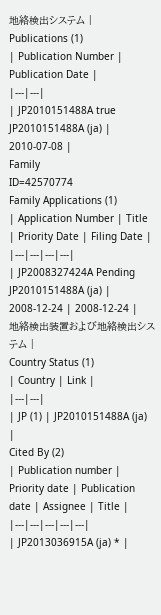地絡検出システム |
Publications (1)
| Publication Number | Publication Date |
|---|---|
| JP2010151488A true JP2010151488A (ja) | 2010-07-08 |
Family
ID=42570774
Family Applications (1)
| Application Number | Title | Priority Date | Filing Date |
|---|---|---|---|
| JP2008327424A Pending JP2010151488A (ja) | 2008-12-24 | 2008-12-24 | 地絡検出装置および地絡検出システム |
Country Status (1)
| Country | Link |
|---|---|
| JP (1) | JP2010151488A (ja) |
Cited By (2)
| Publication number | Priority date | Publication date | Assignee | Title |
|---|---|---|---|---|
| JP2013036915A (ja) * |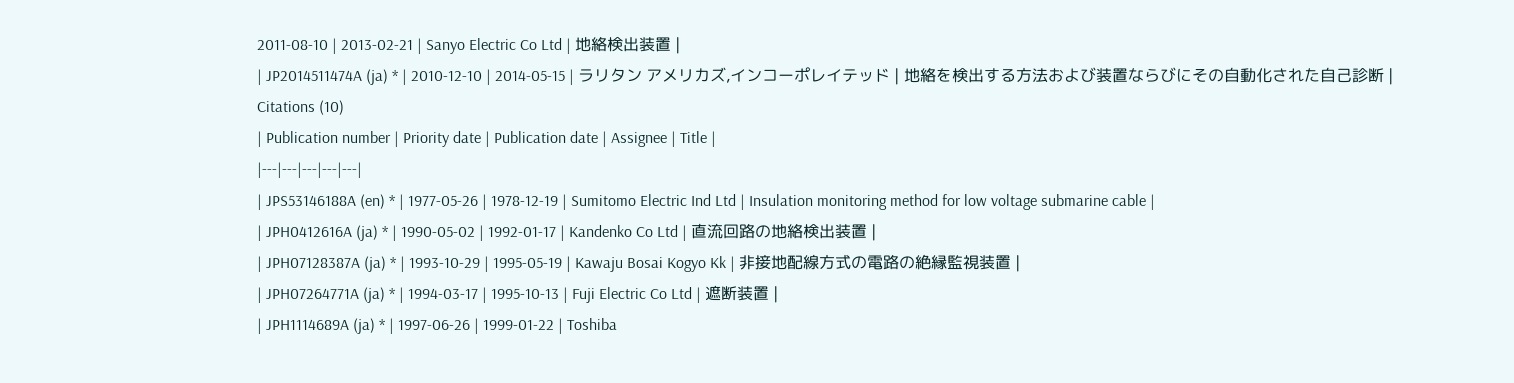2011-08-10 | 2013-02-21 | Sanyo Electric Co Ltd | 地絡検出装置 |
| JP2014511474A (ja) * | 2010-12-10 | 2014-05-15 | ラリタン アメリカズ,インコーポレイテッド | 地絡を検出する方法および装置ならびにその自動化された自己診断 |
Citations (10)
| Publication number | Priority date | Publication date | Assignee | Title |
|---|---|---|---|---|
| JPS53146188A (en) * | 1977-05-26 | 1978-12-19 | Sumitomo Electric Ind Ltd | Insulation monitoring method for low voltage submarine cable |
| JPH0412616A (ja) * | 1990-05-02 | 1992-01-17 | Kandenko Co Ltd | 直流回路の地絡検出装置 |
| JPH07128387A (ja) * | 1993-10-29 | 1995-05-19 | Kawaju Bosai Kogyo Kk | 非接地配線方式の電路の絶縁監視装置 |
| JPH07264771A (ja) * | 1994-03-17 | 1995-10-13 | Fuji Electric Co Ltd | 遮断装置 |
| JPH1114689A (ja) * | 1997-06-26 | 1999-01-22 | Toshiba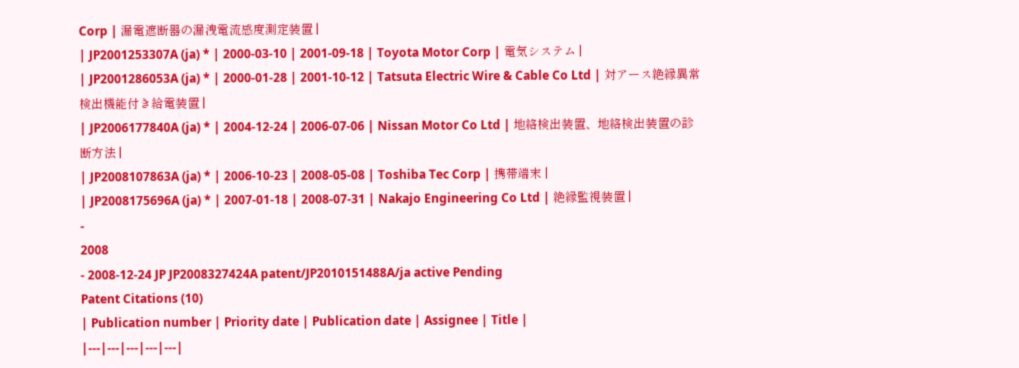Corp | 漏電遮断器の漏洩電流感度測定装置 |
| JP2001253307A (ja) * | 2000-03-10 | 2001-09-18 | Toyota Motor Corp | 電気システム |
| JP2001286053A (ja) * | 2000-01-28 | 2001-10-12 | Tatsuta Electric Wire & Cable Co Ltd | 対アース絶縁異常検出機能付き給電装置 |
| JP2006177840A (ja) * | 2004-12-24 | 2006-07-06 | Nissan Motor Co Ltd | 地絡検出装置、地絡検出装置の診断方法 |
| JP2008107863A (ja) * | 2006-10-23 | 2008-05-08 | Toshiba Tec Corp | 携帯端末 |
| JP2008175696A (ja) * | 2007-01-18 | 2008-07-31 | Nakajo Engineering Co Ltd | 絶縁監視装置 |
-
2008
- 2008-12-24 JP JP2008327424A patent/JP2010151488A/ja active Pending
Patent Citations (10)
| Publication number | Priority date | Publication date | Assignee | Title |
|---|---|---|---|---|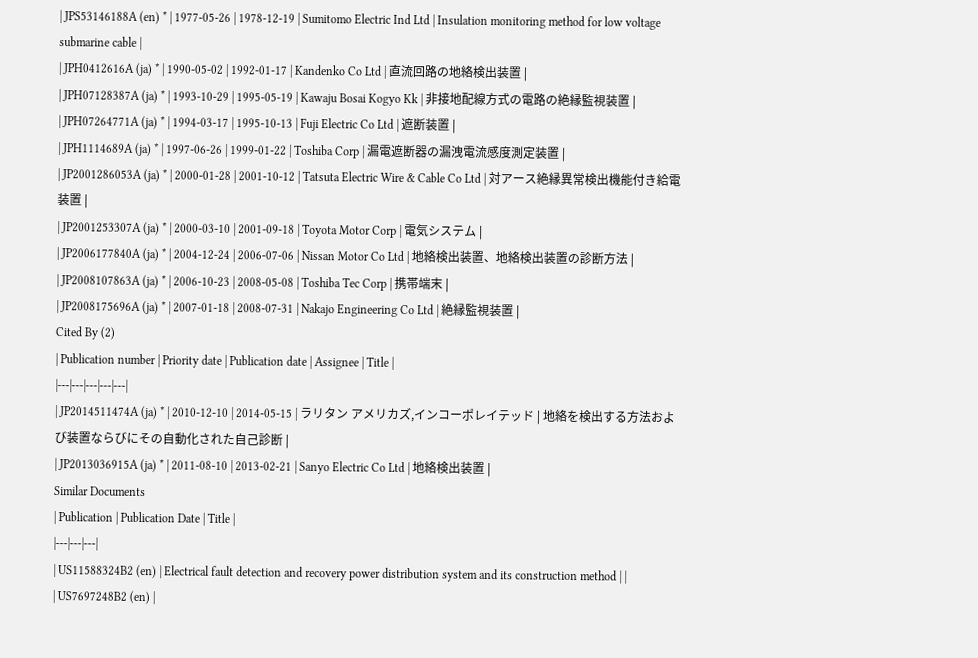| JPS53146188A (en) * | 1977-05-26 | 1978-12-19 | Sumitomo Electric Ind Ltd | Insulation monitoring method for low voltage submarine cable |
| JPH0412616A (ja) * | 1990-05-02 | 1992-01-17 | Kandenko Co Ltd | 直流回路の地絡検出装置 |
| JPH07128387A (ja) * | 1993-10-29 | 1995-05-19 | Kawaju Bosai Kogyo Kk | 非接地配線方式の電路の絶縁監視装置 |
| JPH07264771A (ja) * | 1994-03-17 | 1995-10-13 | Fuji Electric Co Ltd | 遮断装置 |
| JPH1114689A (ja) * | 1997-06-26 | 1999-01-22 | Toshiba Corp | 漏電遮断器の漏洩電流感度測定装置 |
| JP2001286053A (ja) * | 2000-01-28 | 2001-10-12 | Tatsuta Electric Wire & Cable Co Ltd | 対アース絶縁異常検出機能付き給電装置 |
| JP2001253307A (ja) * | 2000-03-10 | 2001-09-18 | Toyota Motor Corp | 電気システム |
| JP2006177840A (ja) * | 2004-12-24 | 2006-07-06 | Nissan Motor Co Ltd | 地絡検出装置、地絡検出装置の診断方法 |
| JP2008107863A (ja) * | 2006-10-23 | 2008-05-08 | Toshiba Tec Corp | 携帯端末 |
| JP2008175696A (ja) * | 2007-01-18 | 2008-07-31 | Nakajo Engineering Co Ltd | 絶縁監視装置 |
Cited By (2)
| Publication number | Priority date | Publication date | Assignee | Title |
|---|---|---|---|---|
| JP2014511474A (ja) * | 2010-12-10 | 2014-05-15 | ラリタン アメリカズ,インコーポレイテッド | 地絡を検出する方法および装置ならびにその自動化された自己診断 |
| JP2013036915A (ja) * | 2011-08-10 | 2013-02-21 | Sanyo Electric Co Ltd | 地絡検出装置 |
Similar Documents
| Publication | Publication Date | Title |
|---|---|---|
| US11588324B2 (en) | Electrical fault detection and recovery power distribution system and its construction method | |
| US7697248B2 (en) |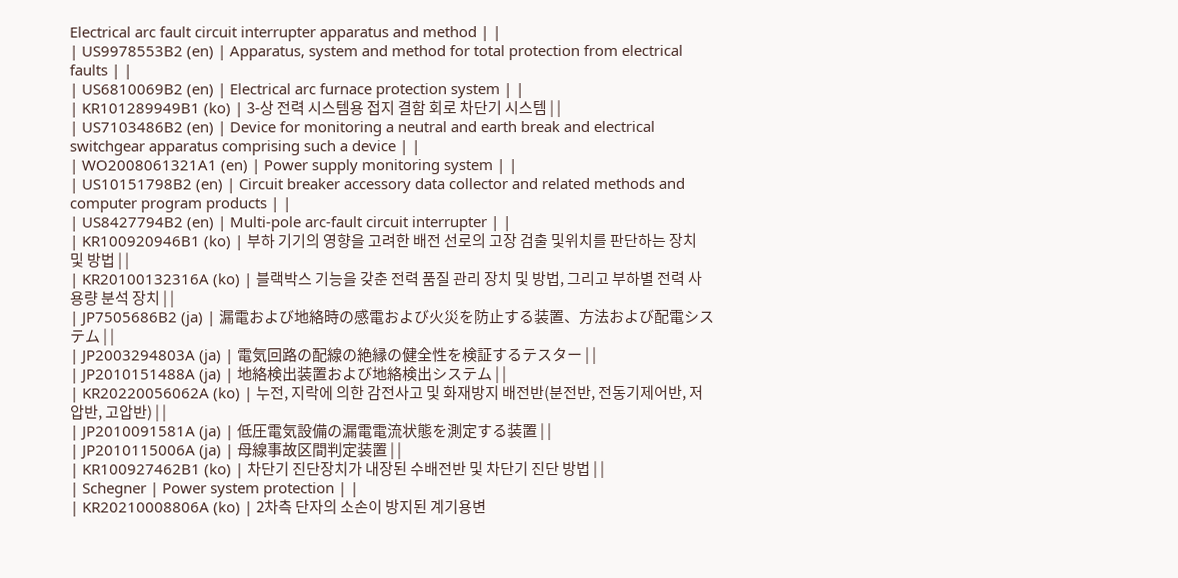Electrical arc fault circuit interrupter apparatus and method | |
| US9978553B2 (en) | Apparatus, system and method for total protection from electrical faults | |
| US6810069B2 (en) | Electrical arc furnace protection system | |
| KR101289949B1 (ko) | 3-상 전력 시스템용 접지 결함 회로 차단기 시스템 | |
| US7103486B2 (en) | Device for monitoring a neutral and earth break and electrical switchgear apparatus comprising such a device | |
| WO2008061321A1 (en) | Power supply monitoring system | |
| US10151798B2 (en) | Circuit breaker accessory data collector and related methods and computer program products | |
| US8427794B2 (en) | Multi-pole arc-fault circuit interrupter | |
| KR100920946B1 (ko) | 부하 기기의 영향을 고려한 배전 선로의 고장 검출 및위치를 판단하는 장치 및 방법 | |
| KR20100132316A (ko) | 블랙박스 기능을 갖춘 전력 품질 관리 장치 및 방법, 그리고 부하별 전력 사용량 분석 장치 | |
| JP7505686B2 (ja) | 漏電および地絡時の感電および火災を防止する装置、方法および配電システム | |
| JP2003294803A (ja) | 電気回路の配線の絶縁の健全性を検証するテスター | |
| JP2010151488A (ja) | 地絡検出装置および地絡検出システム | |
| KR20220056062A (ko) | 누전, 지락에 의한 감전사고 및 화재방지 배전반(분전반, 전동기제어반, 저압반, 고압반) | |
| JP2010091581A (ja) | 低圧電気設備の漏電電流状態を測定する装置 | |
| JP2010115006A (ja) | 母線事故区間判定装置 | |
| KR100927462B1 (ko) | 차단기 진단장치가 내장된 수배전반 및 차단기 진단 방법 | |
| Schegner | Power system protection | |
| KR20210008806A (ko) | 2차측 단자의 소손이 방지된 계기용변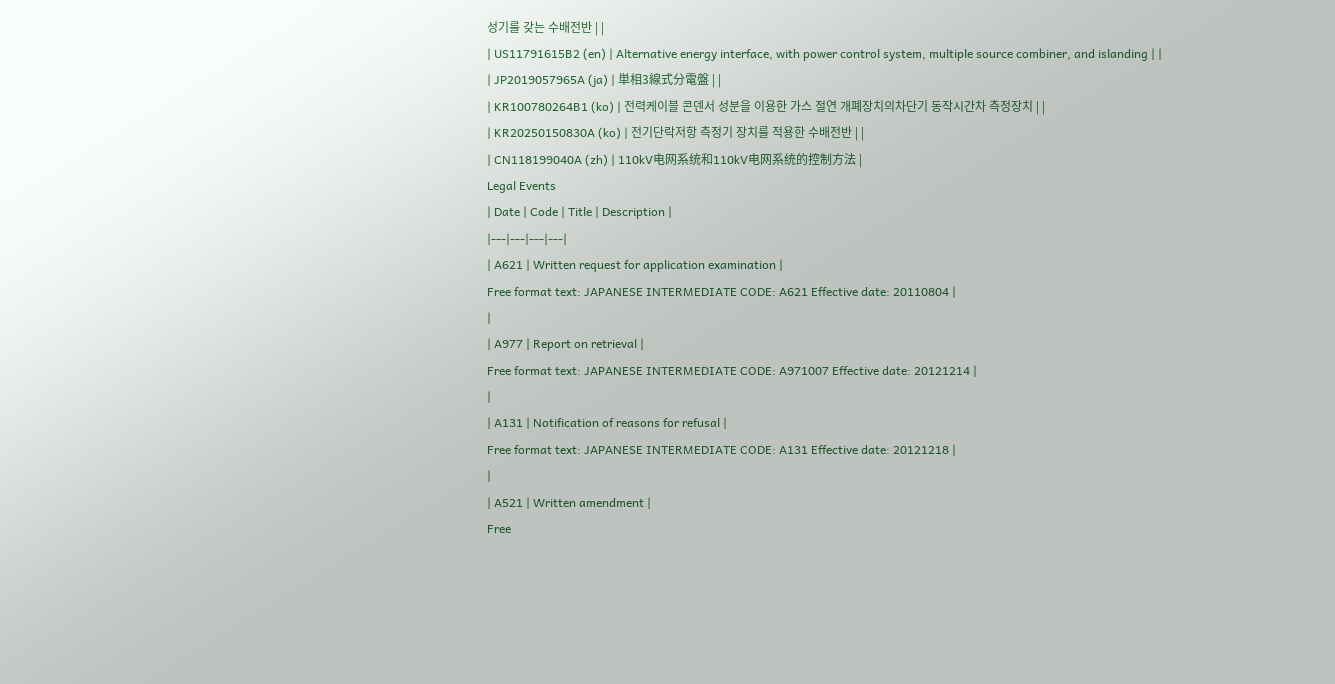성기를 갖는 수배전반 | |
| US11791615B2 (en) | Alternative energy interface, with power control system, multiple source combiner, and islanding | |
| JP2019057965A (ja) | 単相3線式分電盤 | |
| KR100780264B1 (ko) | 전력케이블 콘덴서 성분을 이용한 가스 절연 개폐장치의차단기 동작시간차 측정장치 | |
| KR20250150830A (ko) | 전기단락저항 측정기 장치를 적용한 수배전반 | |
| CN118199040A (zh) | 110kV电网系统和110kV电网系统的控制方法 |
Legal Events
| Date | Code | Title | Description |
|---|---|---|---|
| A621 | Written request for application examination |
Free format text: JAPANESE INTERMEDIATE CODE: A621 Effective date: 20110804 |
|
| A977 | Report on retrieval |
Free format text: JAPANESE INTERMEDIATE CODE: A971007 Effective date: 20121214 |
|
| A131 | Notification of reasons for refusal |
Free format text: JAPANESE INTERMEDIATE CODE: A131 Effective date: 20121218 |
|
| A521 | Written amendment |
Free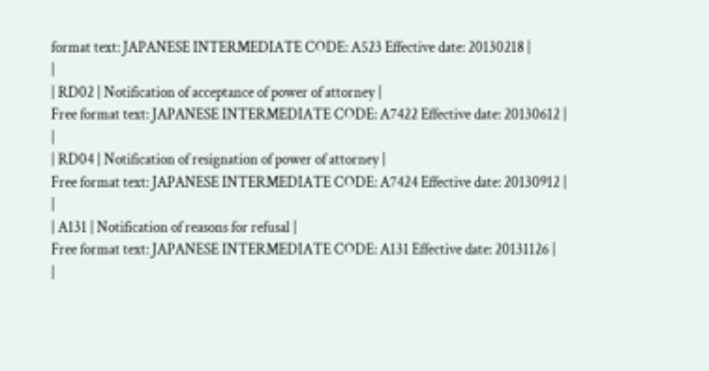format text: JAPANESE INTERMEDIATE CODE: A523 Effective date: 20130218 |
|
| RD02 | Notification of acceptance of power of attorney |
Free format text: JAPANESE INTERMEDIATE CODE: A7422 Effective date: 20130612 |
|
| RD04 | Notification of resignation of power of attorney |
Free format text: JAPANESE INTERMEDIATE CODE: A7424 Effective date: 20130912 |
|
| A131 | Notification of reasons for refusal |
Free format text: JAPANESE INTERMEDIATE CODE: A131 Effective date: 20131126 |
|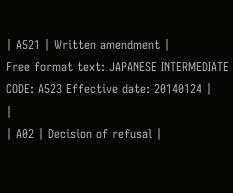| A521 | Written amendment |
Free format text: JAPANESE INTERMEDIATE CODE: A523 Effective date: 20140124 |
|
| A02 | Decision of refusal |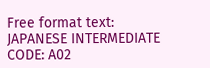Free format text: JAPANESE INTERMEDIATE CODE: A02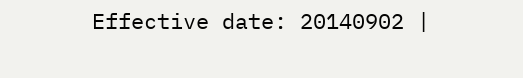Effective date: 20140902 |